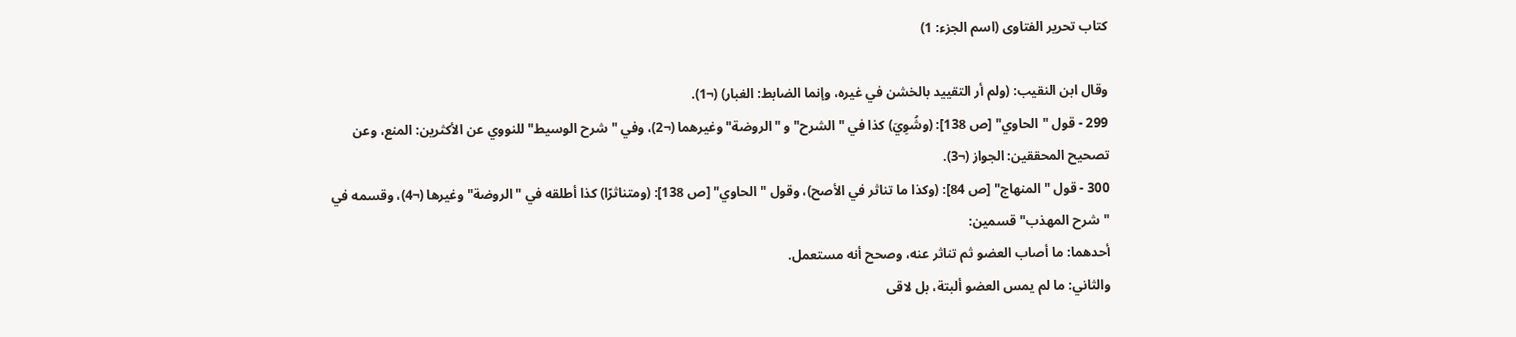كتاب تحرير الفتاوى (اسم الجزء: 1)

وقال ابن النقيب: (ولم أر التقييد بالخشن في غيره، وإنما الضابط: الغبار) (¬1).
299 - قول "الحاوي" [ص 138]: (وشُوِيَ) كذا في "الشرح" و "الروضة" وغيرهما (¬2)، وفي "شرح الوسيط" للنووي عن الأكثرين: المنع، وعن تصحيح المحققين: الجواز (¬3).
300 - قول "المنهاج" [ص 84]: (وكذا ما تناثر في الأصح)، وقول "الحاوي" [ص 138]: (ومتناثرًا) كذا أطلقه في "الروضة" وغيرها (¬4)، وقسمه في "شرح المهذب" قسمين:
أحدهما: ما أصاب العضو ثم تناثر عنه، وصحح أنه مستعمل.
والثاني: ما لم يمس العضو ألبتة، بل لاقى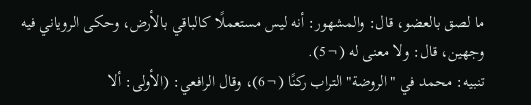ما لصق بالعضو، قال: والمشهور: أنه ليس مستعملًا كالباقي بالأرض، وحكى الروياني فيه وجهين، قال: ولا معنى له (¬5).
تنبيه: محمد في "الروضة" التراب ركنًا (¬6)، وقال الرافعي: (الأولى: ألا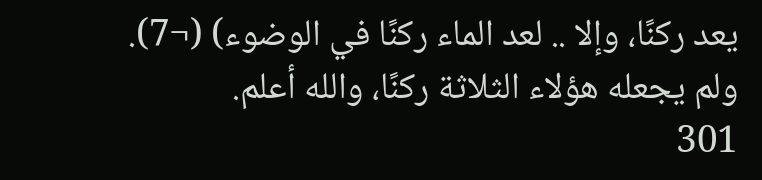يعد ركنًا، وإلا .. لعد الماء ركنًا في الوضوء) (¬7).
ولم يجعله هؤلاء الثلاثة ركنًا، والله أعلم.
301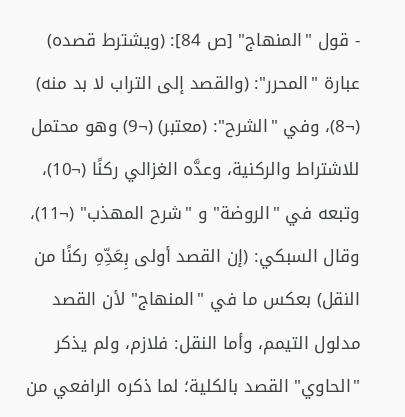- قول "المنهاج" [ص 84]: (ويشترط قصده) عبارة "المحرر": (والقصد إلى التراب لا بد منه) (¬8)، وفي "الشرح": (معتبر) (¬9) وهو محتمل للاشتراط والركنية، وعدَّه الغزالي ركنًا (¬10)، وتبعه في "الروضة" و "شرح المهذب" (¬11)، وقال السبكي: (إن القصد أولى بِعَدِّهِ ركنًا من النقل) بعكس ما في "المنهاج" لأن القصد مدلول التيمم، وأما النقل: فلازم، ولم يذكر "الحاوي" القصد بالكلية؛ لما ذكره الرافعي من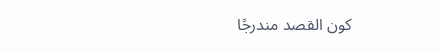كون القصد مندرجًا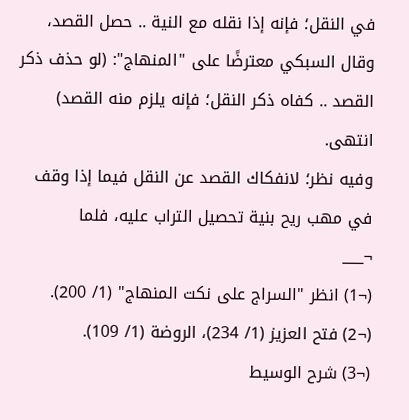في النقل؛ فإنه إذا نقله مع النية .. حصل القصد، وقال السبكي معترضًا على "المنهاج": (لو حذف ذكر القصد .. كفاه ذكر النقل؛ فإنه يلزم منه القصد) انتهى.
وفيه نظر؛ لانفكاك القصد عن النقل فيما إذا وقف في مهب ريح بنية تحصيل التراب عليه، فلما
¬___
(¬1) انظر "السراج على نكت المنهاج" (1/ 200).
(¬2) فتح العزيز (1/ 234)، الروضة (1/ 109).
(¬3) شرح الوسيط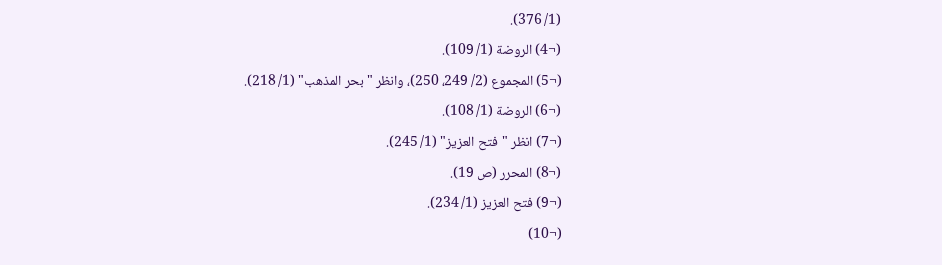(1/ 376).
(¬4) الروضة (1/ 109).
(¬5) المجموع (2/ 249، 250)، وانظر "بحر المذهب" (1/ 218).
(¬6) الروضة (1/ 108).
(¬7) انظر "فتح العزيز" (1/ 245).
(¬8) المحرر (ص 19).
(¬9) فتح العزيز (1/ 234).
(¬10)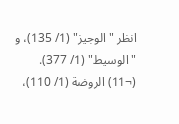انظر "الوجيز" (1/ 135)، و "الوسيط" (1/ 377).
(¬11) الروضة (1/ 110)،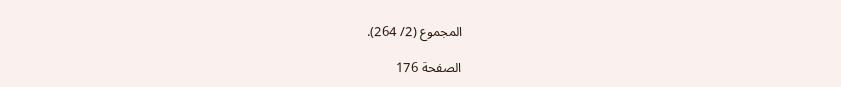المجموع (2/ 264).

الصفحة 176